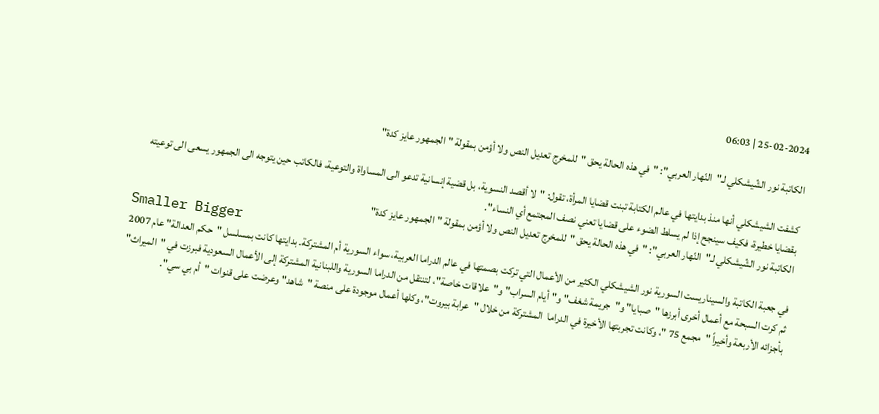25-02-2024 | 06:03

الكاتبة نور الشّيشكلي لـ"النّهار العربي": "في هذه الحالة يحق "للمخرج تعديل النص ولا أؤمن بمقولة "الجمهور عايز كدة"

كشفت الشيشكلي أنها منذ بدايتها في عالم الكتابة تبنت قضايا المرأة، تقول: "لا أقصد النسوية، بل قضية إنسانية تدعو الى المساواة والتوعية، فالكاتب حين يتوجه الى الجمهور يسعى الى توعيته بقضايا خطيرة، فكيف سينجح إذا لم يسلط الضوء على قضايا تعني نصف المجتمع أي النساء".
الكاتبة نور الشّيشكلي لـ"النّهار العربي": "في هذه الحالة يحق "للمخرج تعديل النص ولا أؤمن بمقولة "الجمهور عايز كدة"
Smaller Bigger
في جعبة الكاتبة والسيناريست السورية نور الشيشكلي الكثير من الأعمال التي تركت بصمتها في عالم الدراما العربية، سواء السورية أم المشتركة. بدايتها كانت بمسلسل "حكم العدالة" عام 2007 ثم كرت السبحة مع أعمال أخرى أبرزها "صبايا" و"جريمة شغف" و"أيام السراب" و"علاقات خاصة"، لتنتقل من الدراما السورية واللبنانية المشتركة إلى الأعمال السعودية فبرزت في "الميراث" بأجزائه الأربعة وأخيراً "مجمع 75 "، وكانت تجربتها الأخيرة في الدراما  المشتركة من خلال "عرابة بيروت"، وكلها أعمال موجودة على منصة "شاهد" وعرضت على قنوات "أم بي سي".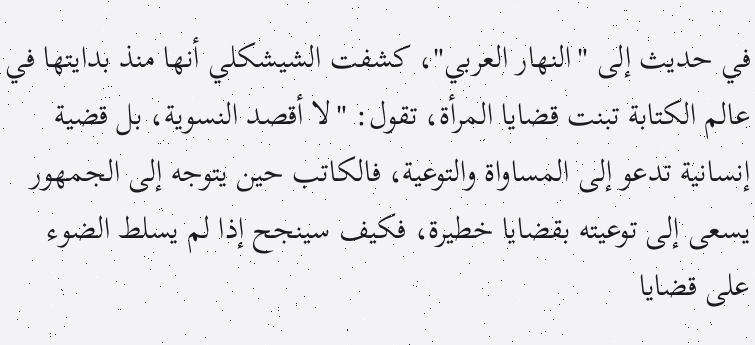في حديث إلى "النهار العربي"، كشفت الشيشكلي أنها منذ بدايتها في عالم الكتابة تبنت قضايا المرأة، تقول: "لا أقصد النسوية، بل قضية إنسانية تدعو إلى المساواة والتوعية، فالكاتب حين يتوجه إلى الجمهور يسعى إلى توعيته بقضايا خطيرة، فكيف سينجح إذا لم يسلط الضوء على قضايا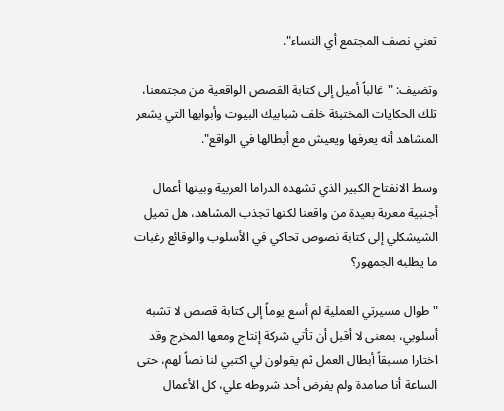تعني نصف المجتمع أي النساء".

وتضيف: "غالباً أميل إلى كتابة القصص الواقعية من مجتمعنا، تلك الحكايات المختبئة خلف شبابيك البيوت وأبوابها التي يشعر المشاهد أنه يعرفها ويعيش مع أبطالها في الواقع".

وسط الانفتاح الكبير الذي تشهده الدراما العربية وبينها أعمال أجنبية معربة بعيدة من واقعنا لكنها تجذب المشاهد، هل تميل الشيشكلي إلى كتابة نصوص تحاكي في الأسلوب والوقائع رغبات ما يطلبه الجمهور؟

"طوال مسيرتي العملية لم أسع يوماً إلى كتابة قصص لا تشبه أسلوبي، بمعنى لا أقبل أن تأتي شركة إنتاج ومعها المخرج وقد اختارا مسبقاً أبطال العمل ثم يقولون لي اكتبي لنا نصاً لهم، حتى الساعة أنا صامدة ولم يفرض أحد شروطه علي، كل الأعمال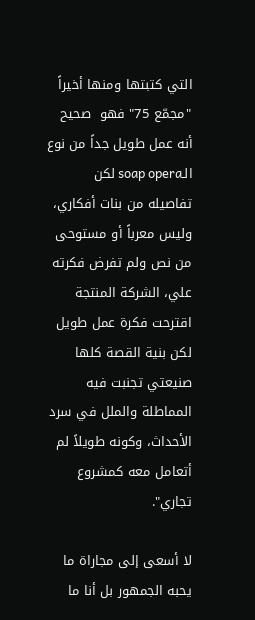التي كتبتها ومنها أخيراً "مجمّع 75" فهو  صحيح أنه عمل طويل جداً من نوع الـsoap opera لكن تفاصيله من بنات أفكاري، وليس معرباً أو مستوحى من نص ولم تفرض فكرته علي، الشركة المنتجة اقترحت فكرة عمل طويل لكن بنية القصة كلها صنيعتي تجنبت فيه المماطلة والملل في سرد الأحداث، وكونه طويلاً لم أتعامل معه كمشروع تجاري".

لا أسعى إلى مجاراة ما يحبه الجمهور بل أنا ما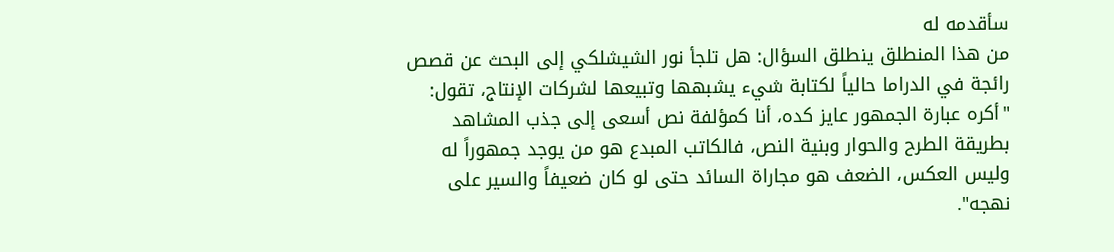سأقدمه له
من هذا المنطلق ينطلق السؤال: هل تلجأ نور الشيشلكي إلى البحث عن قصص رائجة في الدراما حالياً لكتابة شيء يشبهها وتبيعها لشركات الإنتاج، تقول: "أكره عبارة الجمهور عايز كده، أنا كمؤلفة نص أسعى إلى جذب المشاهد بطريقة الطرح والحوار وبنية النص، فالكاتب المبدع هو من يوجد جمهوراً له وليس العكس، الضعف هو مجاراة السائد حتى لو كان ضعيفاً والسير على نهجه".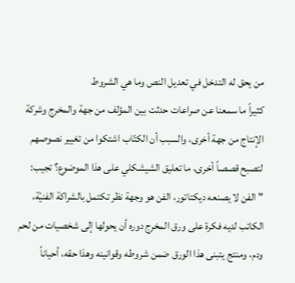من يحق له التدخل في تعديل النص وما هي الشروط
كثيراً ما سمعنا عن صراعات حدثت بين المؤلف من جهة والمخرج وشركة الإنتاج من جهة أخرى، والسبب أن الكتّاب اشتكوا من تغيير نصوصهم لتصبح قصصاً أخرى، ما تعليق الشيشكلي على هذا الموضوع؟ تجيب: "الفن لا يصنعه ديكتاتور، الفن هو وجهة نظر تكتمل بالشراكة الفنيّة، الكاتب لديه فكرة على ورق المخرج دوره أن يحولها إلى شخصيات من لحم ودم، ومنتج يتبنى هذا الورق ضمن شروطه وقوانينه وهذا حقه، أحياناً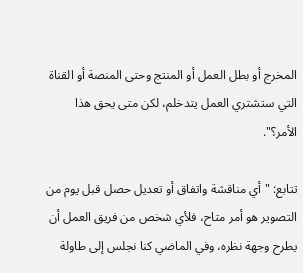المخرج أو بطل العمل أو المنتج وحتى المنصة أو القناة التي ستشتري العمل يتدخلم، لكن متى يحق هذا الأمر؟".

تتابع: "أي مناقشة واتفاق أو تعديل حصل قبل يوم من التصوير هو أمر متاح، فلأي شخص من فريق العمل أن يطرح وجهة نظره، وفي الماضي كنا نجلس إلى طاولة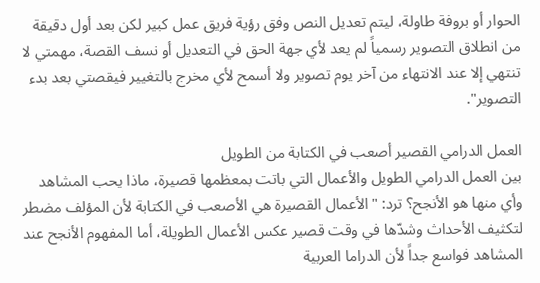الحوار أو بروفة طاولة، ليتم تعديل النص وفق رؤية فريق عمل كبير لكن بعد أول دقيقة من انطلاق التصوير رسمياً لم يعد لأي جهة الحق في التعديل أو نسف القصة، مهمتي لا تنتهي إلا عند الانتهاء من آخر يوم تصوير ولا أسمح لأي مخرج بالتغيير فيقصتي بعد بدء التصوير".

العمل الدرامي القصير أصعب في الكتابة من الطويل
بين العمل الدرامي الطويل والأعمال التي باتت بمعظمها قصيرة، ماذا يحب المشاهد وأي منها هو الأنجح؟ ترد: "الأعمال القصيرة هي الأصعب في الكتابة لأن المؤلف مضطر لتكثيف الأحداث وشدّها في وقت قصير عكس الأعمال الطويلة، أما المفهوم الأنجح عند المشاهد فواسع جداً لأن الدراما العربية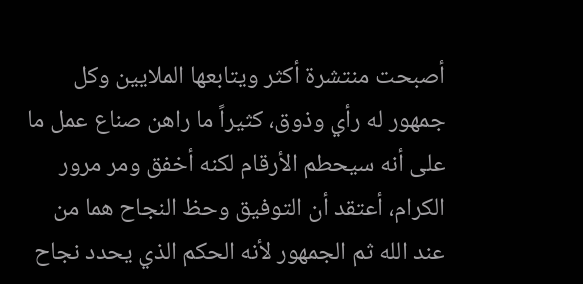أصبحت منتشرة أكثر ويتابعها الملايين وكل جمهور له رأي وذوق، كثيراً ما راهن صناع عمل ما على أنه سيحطم الأرقام لكنه أخفق ومر مرور الكرام، أعتقد أن التوفيق وحظ النجاح هما من عند الله ثم الجمهور لأنه الحكم الذي يحدد نجاح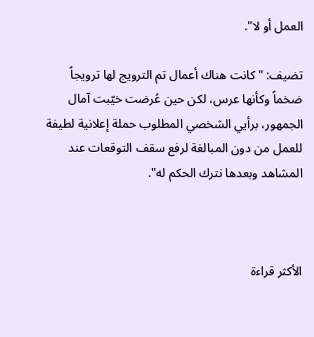العمل أو لا".

تضيف: "كانت هناك أعمال تم الترويج لها ترويجاً ضخماً وكأنها عرس، لكن حين عُرضت خيّبت آمال الجمهور، برأيي الشخصي المطلوب حملة إعلانية لطيفة للعمل من دون المبالغة لرفع سقف التوقعات عند المشاهد وبعدها نترك الحكم له".



الأكثر قراءة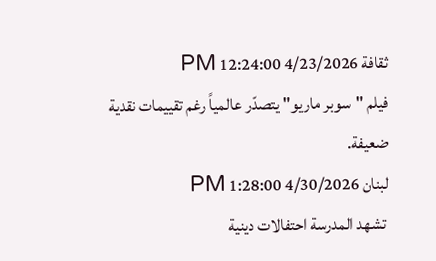ثقافة 4/23/2026 12:24:00 PM
فيلم "سوبر ماريو" يتصدّر عالمياً رغم تقييمات نقدية ضعيفة.
لبنان 4/30/2026 1:28:00 PM
 تشهد المدرسة احتفالات دينية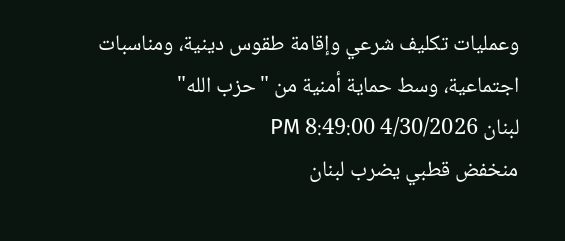وعمليات تكليف شرعي وإقامة طقوس دينية، ومناسبات اجتماعية، وسط حماية أمنية من "حزب الله"
لبنان 4/30/2026 8:49:00 PM
منخفض قطبي يضرب لبنان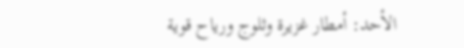الأحد: أمطار غزيرة وثلوج ورياح قوية